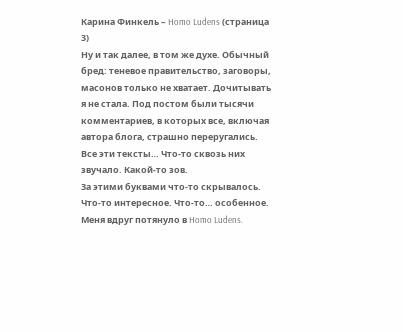Карина Финкель – Homo Ludens (страница 3)
Ну и так далее, в том же духе. Обычный бред: теневое правительство, заговоры, масонов только не хватает. Дочитывать я не стала. Под постом были тысячи комментариев, в которых все, включая автора блога, страшно переругались.
Все эти тексты… Что-то сквозь них звучало. Какой-то зов.
За этими буквами что-то скрывалось. Что-то интересное. Что-то… особенное.
Меня вдруг потянуло в Homo Ludens.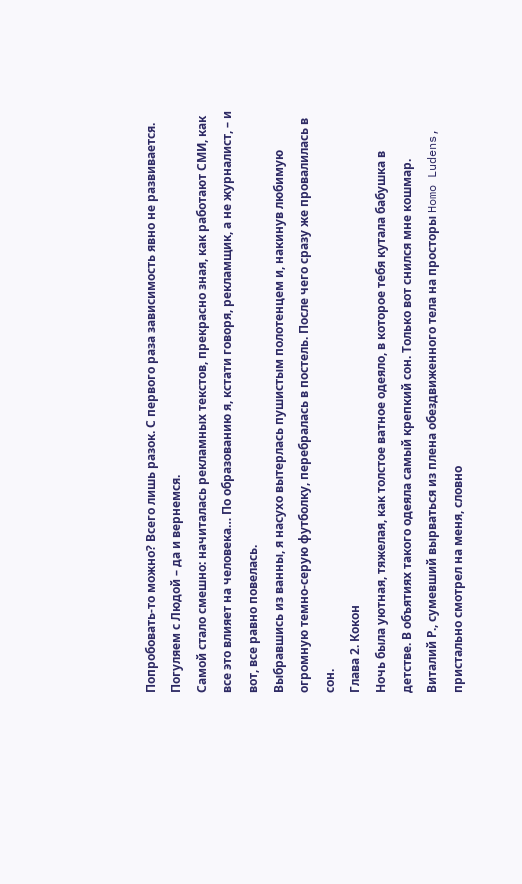Попробовать-то можно? Всего лишь разок. С первого раза зависимость явно не развивается. Погуляем с Людой – да и вернемся.
Самой стало смешно: начиталась рекламных текстов, прекрасно зная, как работают СМИ, как все это влияет на человека… По образованию я, кстати говоря, рекламщик, а не журналист, – и вот, все равно повелась.
Выбравшись из ванны, я насухо вытерлась пушистым полотенцем и, накинув любимую огромную темно-серую футболку, перебралась в постель. После чего сразу же провалилась в сон.
Глава 2. Кокон
Ночь была уютная, тяжелая, как толстое ватное одеяло, в которое тебя кутала бабушка в детстве. В объятиях такого одеяла самый крепкий сон. Только вот снился мне кошмар.
Виталий Р., сумевший вырваться из плена обездвиженного тела на просторы Homo Ludens, пристально смотрел на меня, словно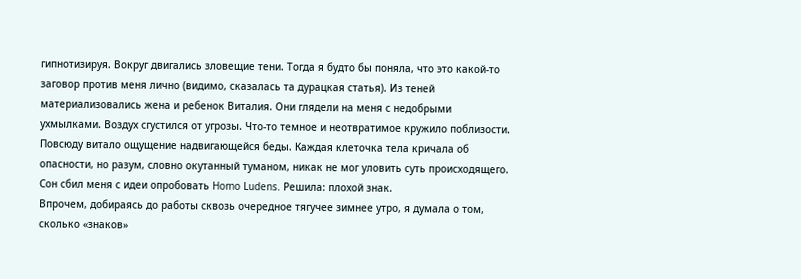гипнотизируя. Вокруг двигались зловещие тени. Тогда я будто бы поняла, что это какой-то заговор против меня лично (видимо, сказалась та дурацкая статья). Из теней материализовались жена и ребенок Виталия. Они глядели на меня с недобрыми ухмылками. Воздух сгустился от угрозы. Что-то темное и неотвратимое кружило поблизости. Повсюду витало ощущение надвигающейся беды. Каждая клеточка тела кричала об опасности, но разум, словно окутанный туманом, никак не мог уловить суть происходящего.
Сон сбил меня с идеи опробовать Homo Ludens. Решила: плохой знак.
Впрочем, добираясь до работы сквозь очередное тягучее зимнее утро, я думала о том, сколько «знаков»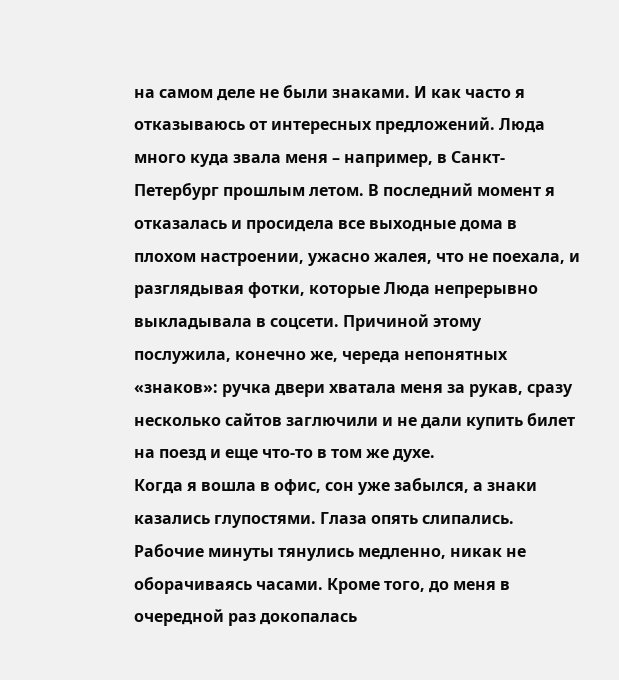на самом деле не были знаками. И как часто я отказываюсь от интересных предложений. Люда много куда звала меня – например, в Санкт-Петербург прошлым летом. В последний момент я отказалась и просидела все выходные дома в плохом настроении, ужасно жалея, что не поехала, и разглядывая фотки, которые Люда непрерывно выкладывала в соцсети. Причиной этому послужила, конечно же, череда непонятных «знаков»: ручка двери хватала меня за рукав, сразу несколько сайтов заглючили и не дали купить билет на поезд и еще что-то в том же духе.
Когда я вошла в офис, сон уже забылся, а знаки казались глупостями. Глаза опять слипались.
Рабочие минуты тянулись медленно, никак не оборачиваясь часами. Кроме того, до меня в очередной раз докопалась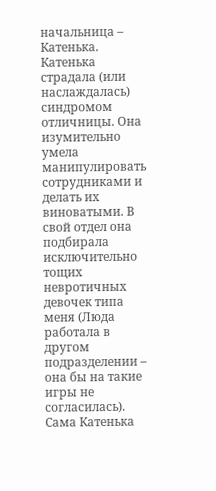начальница – Катенька. Катенька страдала (или наслаждалась) синдромом отличницы. Она изумительно умела манипулировать сотрудниками и делать их виноватыми. В свой отдел она подбирала исключительно тощих невротичных девочек типа меня (Люда работала в другом подразделении – она бы на такие игры не согласилась). Сама Катенька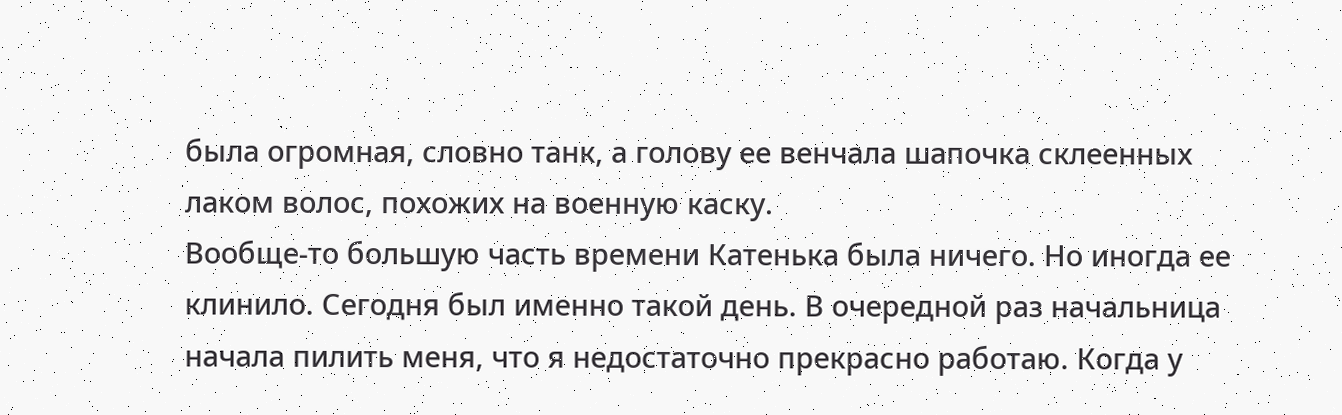была огромная, словно танк, а голову ее венчала шапочка склеенных лаком волос, похожих на военную каску.
Вообще-то большую часть времени Катенька была ничего. Но иногда ее клинило. Сегодня был именно такой день. В очередной раз начальница начала пилить меня, что я недостаточно прекрасно работаю. Когда у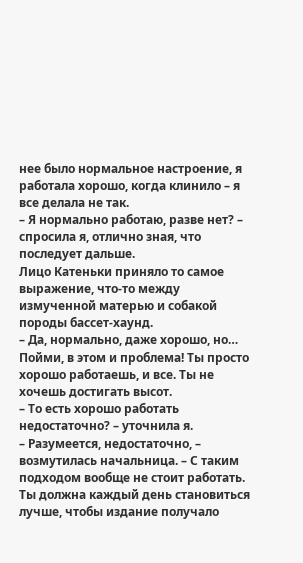нее было нормальное настроение, я работала хорошо, когда клинило – я все делала не так.
– Я нормально работаю, разве нет? – спросила я, отлично зная, что последует дальше.
Лицо Катеньки приняло то самое выражение, что-то между измученной матерью и собакой породы бассет-хаунд.
– Да, нормально, даже хорошо, но… Пойми, в этом и проблема! Ты просто хорошо работаешь, и все. Ты не хочешь достигать высот.
– То есть хорошо работать недостаточно? – уточнила я.
– Разумеется, недостаточно, – возмутилась начальница. – С таким подходом вообще не стоит работать. Ты должна каждый день становиться лучше, чтобы издание получало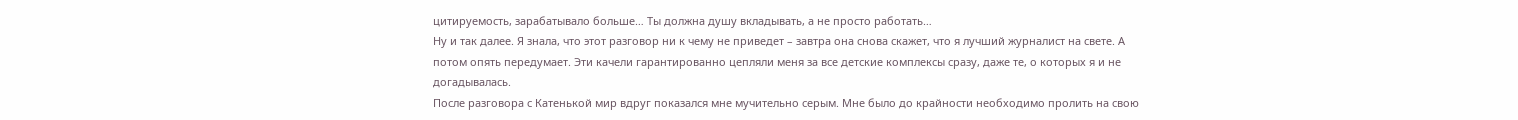цитируемость, зарабатывало больше… Ты должна душу вкладывать, а не просто работать…
Ну и так далее. Я знала, что этот разговор ни к чему не приведет – завтра она снова скажет, что я лучший журналист на свете. А потом опять передумает. Эти качели гарантированно цепляли меня за все детские комплексы сразу, даже те, о которых я и не догадывалась.
После разговора с Катенькой мир вдруг показался мне мучительно серым. Мне было до крайности необходимо пролить на свою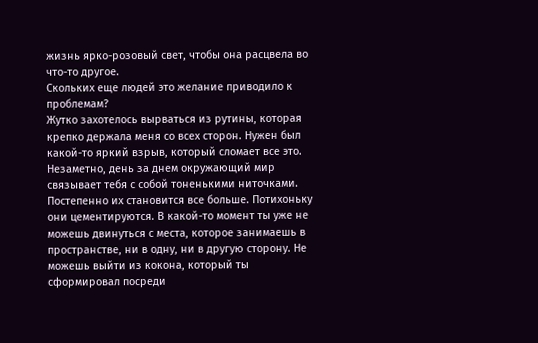жизнь ярко-розовый свет, чтобы она расцвела во что-то другое.
Скольких еще людей это желание приводило к проблемам?
Жутко захотелось вырваться из рутины, которая крепко держала меня со всех сторон. Нужен был какой-то яркий взрыв, который сломает все это. Незаметно, день за днем окружающий мир связывает тебя с собой тоненькими ниточками. Постепенно их становится все больше. Потихоньку они цементируются. В какой-то момент ты уже не можешь двинуться с места, которое занимаешь в пространстве, ни в одну, ни в другую сторону. Не можешь выйти из кокона, который ты сформировал посреди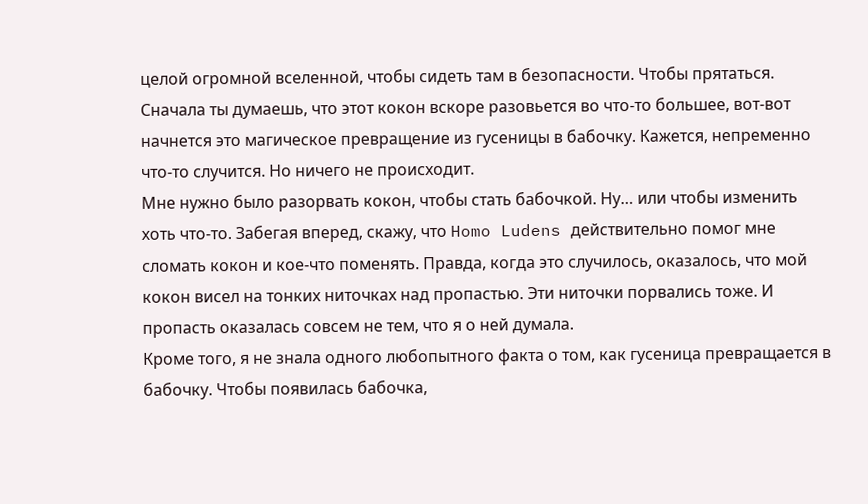целой огромной вселенной, чтобы сидеть там в безопасности. Чтобы прятаться. Сначала ты думаешь, что этот кокон вскоре разовьется во что-то большее, вот-вот начнется это магическое превращение из гусеницы в бабочку. Кажется, непременно что-то случится. Но ничего не происходит.
Мне нужно было разорвать кокон, чтобы стать бабочкой. Ну… или чтобы изменить хоть что-то. Забегая вперед, скажу, что Homo Ludens действительно помог мне сломать кокон и кое-что поменять. Правда, когда это случилось, оказалось, что мой кокон висел на тонких ниточках над пропастью. Эти ниточки порвались тоже. И пропасть оказалась совсем не тем, что я о ней думала.
Кроме того, я не знала одного любопытного факта о том, как гусеница превращается в бабочку. Чтобы появилась бабочка,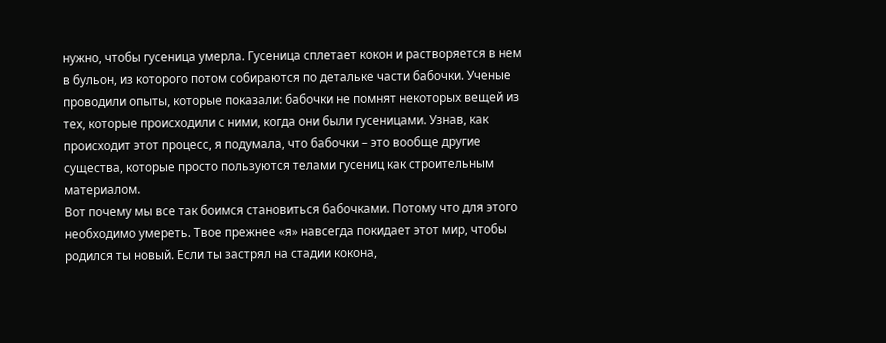нужно, чтобы гусеница умерла. Гусеница сплетает кокон и растворяется в нем в бульон, из которого потом собираются по детальке части бабочки. Ученые проводили опыты, которые показали: бабочки не помнят некоторых вещей из тех, которые происходили с ними, когда они были гусеницами. Узнав, как происходит этот процесс, я подумала, что бабочки – это вообще другие существа, которые просто пользуются телами гусениц как строительным материалом.
Вот почему мы все так боимся становиться бабочками. Потому что для этого необходимо умереть. Твое прежнее «я» навсегда покидает этот мир, чтобы родился ты новый. Если ты застрял на стадии кокона,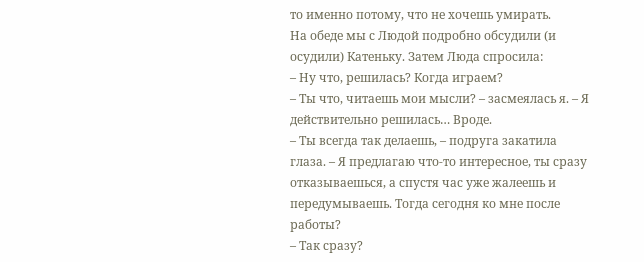то именно потому, что не хочешь умирать.
На обеде мы с Людой подробно обсудили (и осудили) Катеньку. Затем Люда спросила:
– Ну что, решилась? Когда играем?
– Ты что, читаешь мои мысли? – засмеялась я. – Я действительно решилась… Вроде.
– Ты всегда так делаешь, – подруга закатила глаза. – Я предлагаю что-то интересное, ты сразу отказываешься, а спустя час уже жалеешь и передумываешь. Тогда сегодня ко мне после работы?
– Так сразу?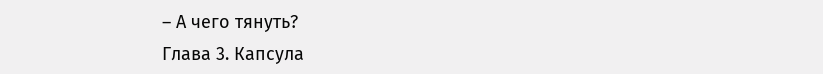– А чего тянуть?
Глава 3. Капсула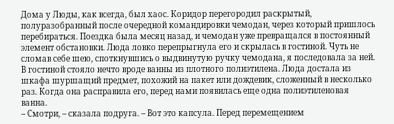Дома у Люды, как всегда, был хаос. Коридор перегородил раскрытый, полуразобранный после очередной командировки чемодан, через который пришлось перебираться. Поездка была месяц назад, и чемодан уже превращался в постоянный элемент обстановки. Люда ловко перепрыгнула его и скрылась в гостиной. Чуть не сломав себе шею, споткнувшись о выдвинутую ручку чемодана, я последовала за ней.
В гостиной стояло нечто вроде ванны из плотного полиэтилена. Люда достала из шкафа шуршащий предмет, похожий на пакет или дождевик, сложенный в несколько раз. Когда она расправила его, перед нами появилась еще одна полиэтиленовая ванна.
– Смотри, – сказала подруга. – Вот это капсула. Перед перемещением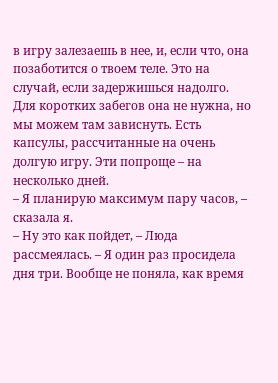в игру залезаешь в нее, и, если что, она позаботится о твоем теле. Это на случай, если задержишься надолго. Для коротких забегов она не нужна, но мы можем там зависнуть. Есть капсулы, рассчитанные на очень долгую игру. Эти попроще – на несколько дней.
– Я планирую максимум пару часов, – сказала я.
– Ну это как пойдет, – Люда рассмеялась. – Я один раз просидела дня три. Вообще не поняла, как время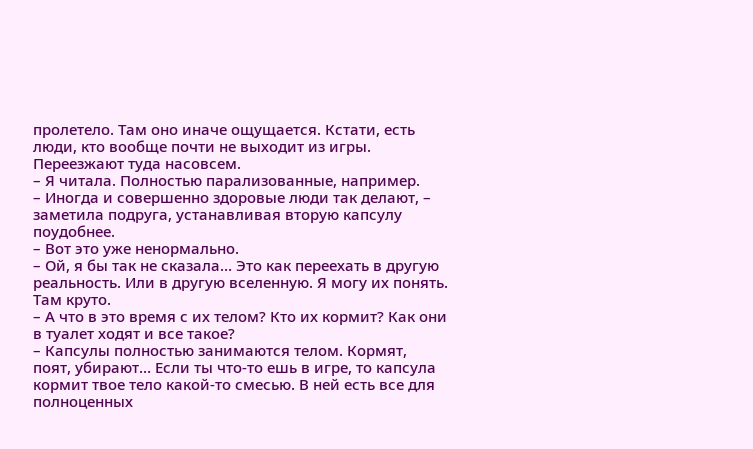пролетело. Там оно иначе ощущается. Кстати, есть люди, кто вообще почти не выходит из игры. Переезжают туда насовсем.
– Я читала. Полностью парализованные, например.
– Иногда и совершенно здоровые люди так делают, – заметила подруга, устанавливая вторую капсулу поудобнее.
– Вот это уже ненормально.
– Ой, я бы так не сказала… Это как переехать в другую реальность. Или в другую вселенную. Я могу их понять. Там круто.
– А что в это время с их телом? Кто их кормит? Как они в туалет ходят и все такое?
– Капсулы полностью занимаются телом. Кормят, поят, убирают… Если ты что-то ешь в игре, то капсула кормит твое тело какой-то смесью. В ней есть все для полноценных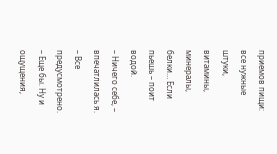приемов пищи: все нужные штуки, витамины, минералы, белки… Если пьешь – поит водой.
– Ничего себе, – впечатлилась я. – Все предусмотрено.
– Еще бы. Ну и ощущения,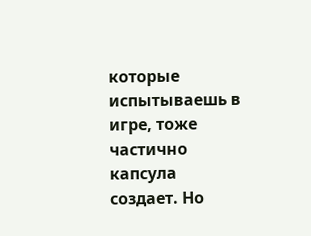которые испытываешь в игре, тоже частично капсула создает. Но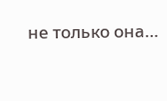не только она…